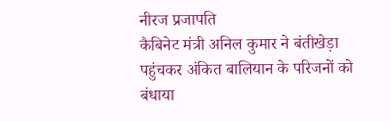नीरज प्रजापति
कैबिनेट मंत्री अनिल कुमार ने बंतीखेड़ा पहुंचकर अंकित बालियान के परिजनों को बंधाया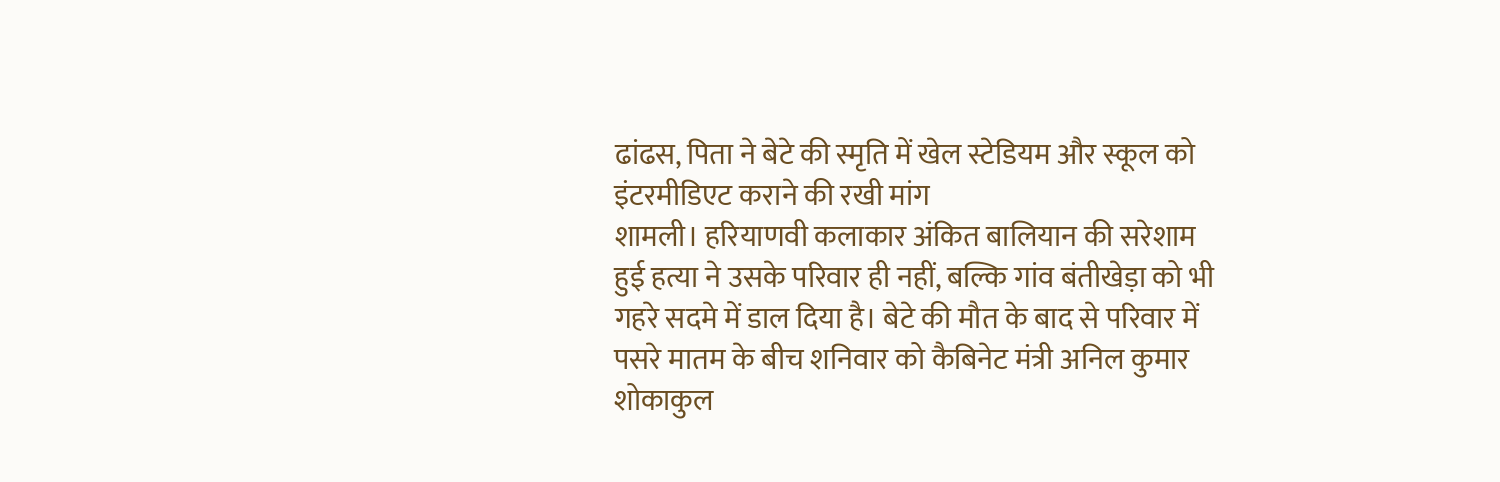ढांढस, पिता ने बेटे की स्मृति में खेल स्टेडियम और स्कूल को इंटरमीडिएट कराने की रखी मांग
शामली। हरियाणवी कलाकार अंकित बालियान की सरेशाम हुई हत्या ने उसके परिवार ही नहीं, बल्कि गांव बंतीखेड़ा को भी गहरे सदमे में डाल दिया है। बेटे की मौत के बाद से परिवार में पसरे मातम के बीच शनिवार को कैबिनेट मंत्री अनिल कुमार शोकाकुल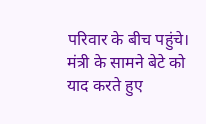परिवार के बीच पहुंचे। मंत्री के सामने बेटे को याद करते हुए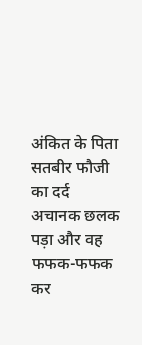अंकित के पिता सतबीर फौजी का दर्द अचानक छलक पड़ा और वह फफक-फफक कर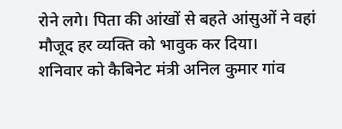रोने लगे। पिता की आंखों से बहते आंसुओं ने वहां मौजूद हर व्यक्ति को भावुक कर दिया।
शनिवार को कैबिनेट मंत्री अनिल कुमार गांव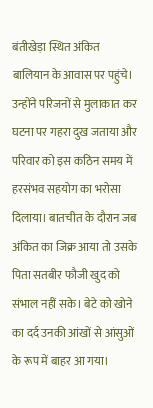बंतीखेड़ा स्थित अंकित बालियान के आवास पर पहुंचे। उन्होंने परिजनों से मुलाकात कर घटना पर गहरा दुख जताया और परिवार को इस कठिन समय में हरसंभव सहयोग का भरोसा दिलाया। बातचीत के दौरान जब अंकित का जिक्र आया तो उसके पिता सतबीर फौजी खुद को संभाल नहीं सके। बेटे को खोने का दर्द उनकी आंखों से आंसुओं के रूप में बाहर आ गया।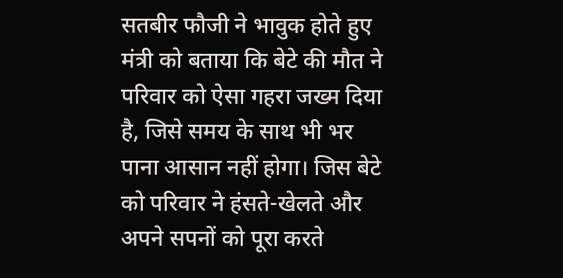सतबीर फौजी ने भावुक होते हुए मंत्री को बताया कि बेटे की मौत ने परिवार को ऐसा गहरा जख्म दिया है, जिसे समय के साथ भी भर पाना आसान नहीं होगा। जिस बेटे को परिवार ने हंसते-खेलते और अपने सपनों को पूरा करते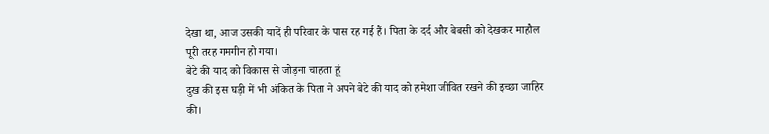देखा था, आज उसकी यादें ही परिवार के पास रह गई हैं। पिता के दर्द और बेबसी को देखकर माहौल पूरी तरह गमगीन हो गया।
बेटे की याद को विकास से जोड़ना चाहता हूं
दुख की इस घड़ी में भी अंकित के पिता ने अपने बेटे की याद को हमेशा जीवित रखने की इच्छा जाहिर की।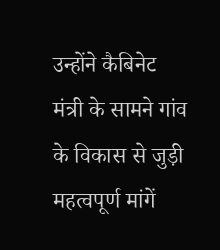उन्होंने कैबिनेट मंत्री के सामने गांव के विकास से जुड़ी महत्वपूर्ण मांगें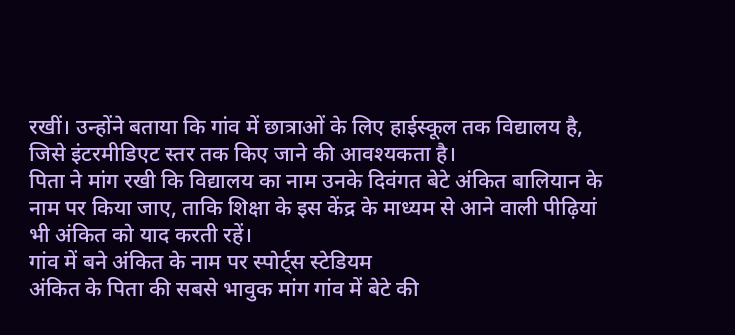रखीं। उन्होंने बताया कि गांव में छात्राओं के लिए हाईस्कूल तक विद्यालय है, जिसे इंटरमीडिएट स्तर तक किए जाने की आवश्यकता है।
पिता ने मांग रखी कि विद्यालय का नाम उनके दिवंगत बेटे अंकित बालियान के नाम पर किया जाए, ताकि शिक्षा के इस केंद्र के माध्यम से आने वाली पीढ़ियां भी अंकित को याद करती रहें।
गांव में बने अंकित के नाम पर स्पोर्ट्स स्टेडियम
अंकित के पिता की सबसे भावुक मांग गांव में बेटे की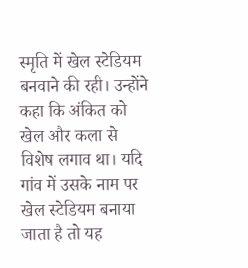स्मृति में खेल स्टेडियम बनवाने की रही। उन्होंने कहा कि अंकित को खेल और कला से विशेष लगाव था। यदि गांव में उसके नाम पर खेल स्टेडियम बनाया जाता है तो यह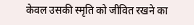केवल उसकी स्मृति को जीवित रखने का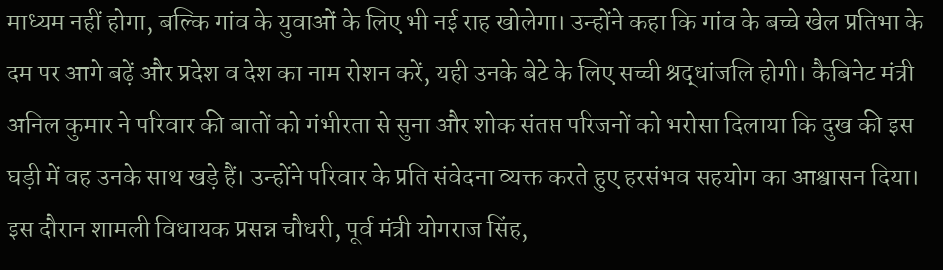माध्यम नहीं होगा, बल्कि गांव के युवाओं के लिए भी नई राह खोलेगा। उन्होंने कहा कि गांव के बच्चे खेल प्रतिभा के दम पर आगे बढ़ें और प्रदेश व देश का नाम रोशन करें, यही उनके बेटे के लिए सच्ची श्रद्धांजलि होगी। कैबिनेट मंत्री अनिल कुमार ने परिवार की बातों को गंभीरता से सुना और शोक संतप्त परिजनों को भरोसा दिलाया कि दुख की इस घड़ी में वह उनके साथ खड़े हैं। उन्होंने परिवार के प्रति संवेदना व्यक्त करते हुए हरसंभव सहयोग का आश्वासन दिया।
इस दौरान शामली विधायक प्रसन्न चौधरी, पूर्व मंत्री योगराज सिंह,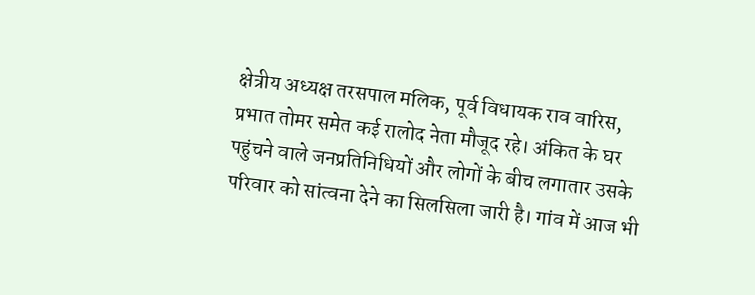क्षेत्रीय अध्यक्ष तरसपाल मलिक, पूर्व विधायक राव वारिस, प्रभात तोमर समेत कई रालोद नेता मौजूद रहे। अंकित के घर पहुंचने वाले जनप्रतिनिधियों और लोगों के बीच लगातार उसके परिवार को सांत्वना देने का सिलसिला जारी है। गांव में आज भी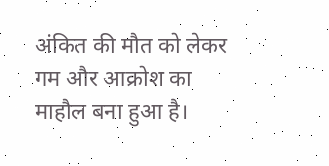अंकित की मौत को लेकर गम और आक्रोश का माहौल बना हुआ है।